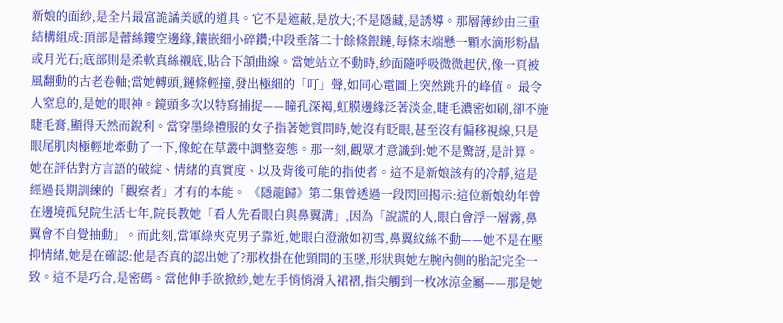新娘的面紗,是全片最富詭譎美感的道具。它不是遮蔽,是放大;不是隱藏,是誘導。那層薄紗由三重結構組成:頂部是蕾絲鏤空邊緣,鑲嵌細小碎鑽;中段垂落二十餘條銀鏈,每條末端懸一顆水滴形粉晶或月光石;底部則是柔軟真絲襯底,貼合下頷曲線。當她站立不動時,紗面隨呼吸微微起伏,像一頁被風翻動的古老卷軸;當她轉頭,鏈條輕撞,發出極細的「叮」聲,如同心電圖上突然跳升的峰值。 最令人窒息的,是她的眼神。鏡頭多次以特寫捕捉——瞳孔深褐,虹膜邊緣泛著淡金,睫毛濃密如刷,卻不施睫毛膏,顯得天然而銳利。當穿墨綠禮服的女子指著她質問時,她沒有眨眼,甚至沒有偏移視線,只是眼尾肌肉極輕地牽動了一下,像蛇在草叢中調整姿態。那一刻,觀眾才意識到:她不是驚訝,是計算。她在評估對方言語的破綻、情緒的真實度、以及背後可能的指使者。這不是新娘該有的冷靜,這是經過長期訓練的「觀察者」才有的本能。 《隱龍歸》第二集曾透過一段閃回揭示:這位新娘幼年曾在邊境孤兒院生活七年,院長教她「看人先看眼白與鼻翼溝」,因為「說謊的人,眼白會浮一層霧,鼻翼會不自覺抽動」。而此刻,當軍綠夾克男子靠近,她眼白澄澈如初雪,鼻翼紋絲不動——她不是在壓抑情緒,她是在確認:他是否真的認出她了?那枚掛在他頸間的玉墜,形狀與她左腕內側的胎記完全一致。這不是巧合,是密碼。當他伸手欲掀紗,她左手悄悄滑入裙褶,指尖觸到一枚冰涼金屬——那是她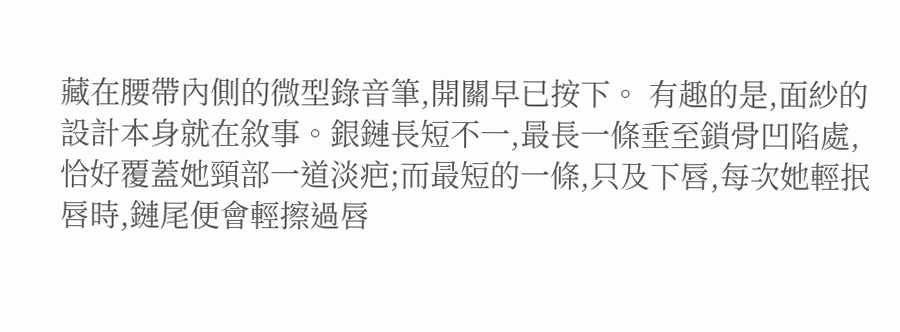藏在腰帶內側的微型錄音筆,開關早已按下。 有趣的是,面紗的設計本身就在敘事。銀鏈長短不一,最長一條垂至鎖骨凹陷處,恰好覆蓋她頸部一道淡疤;而最短的一條,只及下唇,每次她輕抿唇時,鏈尾便會輕擦過唇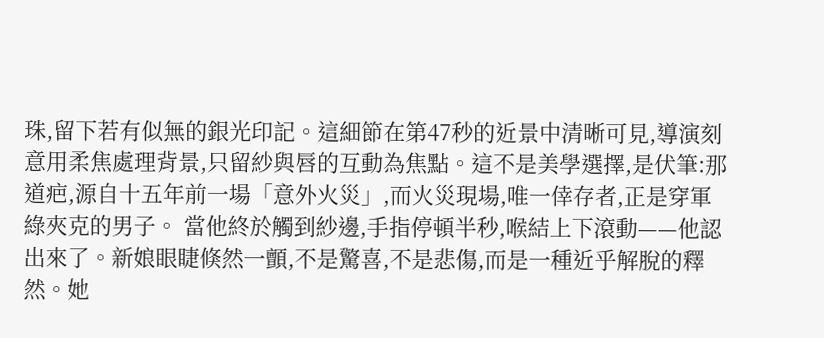珠,留下若有似無的銀光印記。這細節在第47秒的近景中清晰可見,導演刻意用柔焦處理背景,只留紗與唇的互動為焦點。這不是美學選擇,是伏筆:那道疤,源自十五年前一場「意外火災」,而火災現場,唯一倖存者,正是穿軍綠夾克的男子。 當他終於觸到紗邊,手指停頓半秒,喉結上下滾動——他認出來了。新娘眼睫倏然一顫,不是驚喜,不是悲傷,而是一種近乎解脫的釋然。她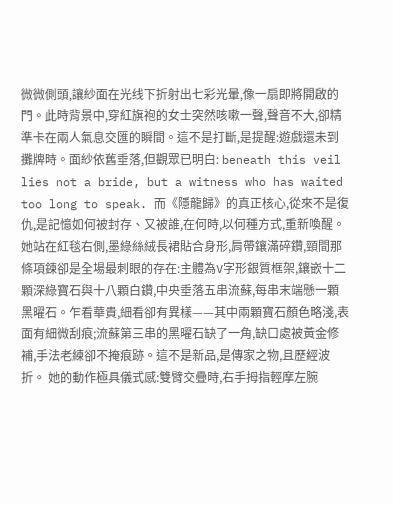微微側頭,讓紗面在光线下折射出七彩光暈,像一扇即將開啟的門。此時背景中,穿紅旗袍的女士突然咳嗽一聲,聲音不大,卻精準卡在兩人氣息交匯的瞬間。這不是打斷,是提醒:遊戲還未到攤牌時。面紗依舊垂落,但觀眾已明白: beneath this veil lies not a bride, but a witness who has waited too long to speak. 而《隱龍歸》的真正核心,從來不是復仇,是記憶如何被封存、又被誰,在何時,以何種方式,重新喚醒。
她站在紅毯右側,墨綠絲絨長裙貼合身形,肩帶鑲滿碎鑽,頸間那條項鍊卻是全場最刺眼的存在:主體為V字形銀質框架,鑲嵌十二顆深綠寶石與十八顆白鑽,中央垂落五串流蘇,每串末端懸一顆黑曜石。乍看華貴,細看卻有異樣——其中兩顆寶石顏色略淺,表面有細微刮痕;流蘇第三串的黑曜石缺了一角,缺口處被黃金修補,手法老練卻不掩痕跡。這不是新品,是傳家之物,且歷經波折。 她的動作極具儀式感:雙臂交疊時,右手拇指輕摩左腕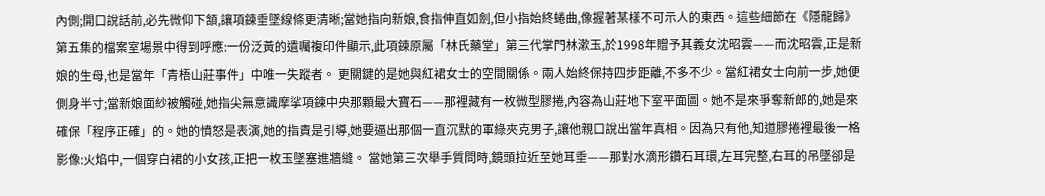內側;開口說話前,必先微仰下頷,讓項鍊垂墜線條更清晰;當她指向新娘,食指伸直如劍,但小指始終蜷曲,像握著某樣不可示人的東西。這些細節在《隱龍歸》第五集的檔案室場景中得到呼應:一份泛黃的遺囑複印件顯示,此項鍊原屬「林氏藥堂」第三代掌門林漱玉,於1998年贈予其義女沈昭雲——而沈昭雲,正是新娘的生母,也是當年「青梧山莊事件」中唯一失蹤者。 更關鍵的是她與紅裙女士的空間關係。兩人始終保持四步距離,不多不少。當紅裙女士向前一步,她便側身半寸;當新娘面紗被觸碰,她指尖無意識摩挲項鍊中央那顆最大寶石——那裡藏有一枚微型膠捲,內容為山莊地下室平面圖。她不是來爭奪新郎的,她是來確保「程序正確」的。她的憤怒是表演,她的指責是引導,她要逼出那個一直沉默的軍綠夾克男子,讓他親口說出當年真相。因為只有他,知道膠捲裡最後一格影像:火焰中,一個穿白裙的小女孩,正把一枚玉墜塞進牆縫。 當她第三次舉手質問時,鏡頭拉近至她耳垂——那對水滴形鑽石耳環,左耳完整,右耳的吊墜卻是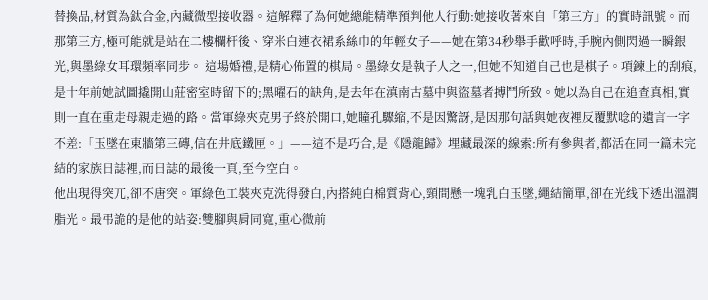替換品,材質為鈦合金,內藏微型接收器。這解釋了為何她總能精準預判他人行動:她接收著來自「第三方」的實時訊號。而那第三方,極可能就是站在二樓欄杆後、穿米白連衣裙系絲巾的年輕女子——她在第34秒舉手歡呼時,手腕內側閃過一瞬銀光,與墨綠女耳環頻率同步。 這場婚禮,是精心佈置的棋局。墨綠女是執子人之一,但她不知道自己也是棋子。項鍊上的刮痕,是十年前她試圖撬開山莊密室時留下的;黑曜石的缺角,是去年在滇南古墓中與盜墓者搏鬥所致。她以為自己在追查真相,實則一直在重走母親走過的路。當軍綠夾克男子終於開口,她瞳孔驟縮,不是因驚訝,是因那句話與她夜裡反覆默唸的遺言一字不差:「玉墜在東牆第三磚,信在井底鐵匣。」——這不是巧合,是《隱龍歸》埋藏最深的線索:所有參與者,都活在同一篇未完結的家族日誌裡,而日誌的最後一頁,至今空白。
他出現得突兀,卻不唐突。軍綠色工裝夾克洗得發白,內搭純白棉質背心,頸間懸一塊乳白玉墜,繩結簡單,卻在光线下透出溫潤脂光。最弔詭的是他的站姿:雙腳與肩同寬,重心微前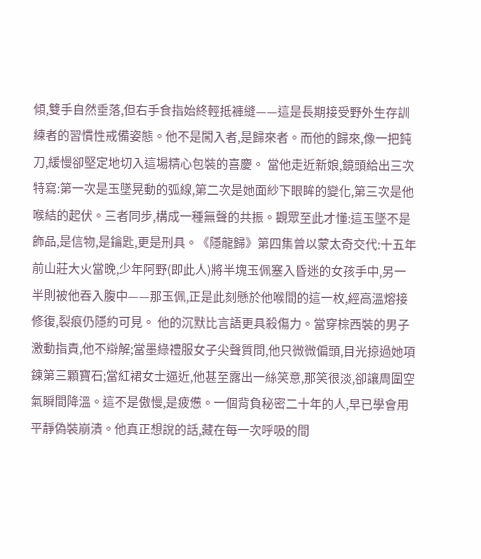傾,雙手自然垂落,但右手食指始終輕抵褲縫——這是長期接受野外生存訓練者的習慣性戒備姿態。他不是闖入者,是歸來者。而他的歸來,像一把鈍刀,緩慢卻堅定地切入這場精心包裝的喜慶。 當他走近新娘,鏡頭給出三次特寫:第一次是玉墜晃動的弧線,第二次是她面紗下眼眸的變化,第三次是他喉結的起伏。三者同步,構成一種無聲的共振。觀眾至此才懂:這玉墜不是飾品,是信物,是鑰匙,更是刑具。《隱龍歸》第四集曾以蒙太奇交代:十五年前山莊大火當晚,少年阿野(即此人)將半塊玉佩塞入昏迷的女孩手中,另一半則被他吞入腹中——那玉佩,正是此刻懸於他喉間的這一枚,經高溫熔接修復,裂痕仍隱約可見。 他的沉默比言語更具殺傷力。當穿棕西裝的男子激動指責,他不辯解;當墨綠禮服女子尖聲質問,他只微微偏頭,目光掠過她項鍊第三顆寶石;當紅裙女士逼近,他甚至露出一絲笑意,那笑很淡,卻讓周圍空氣瞬間降溫。這不是傲慢,是疲憊。一個背負秘密二十年的人,早已學會用平靜偽裝崩潰。他真正想說的話,藏在每一次呼吸的間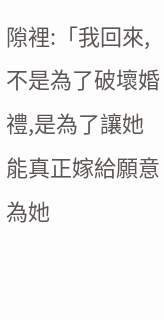隙裡:「我回來,不是為了破壞婚禮,是為了讓她能真正嫁給願意為她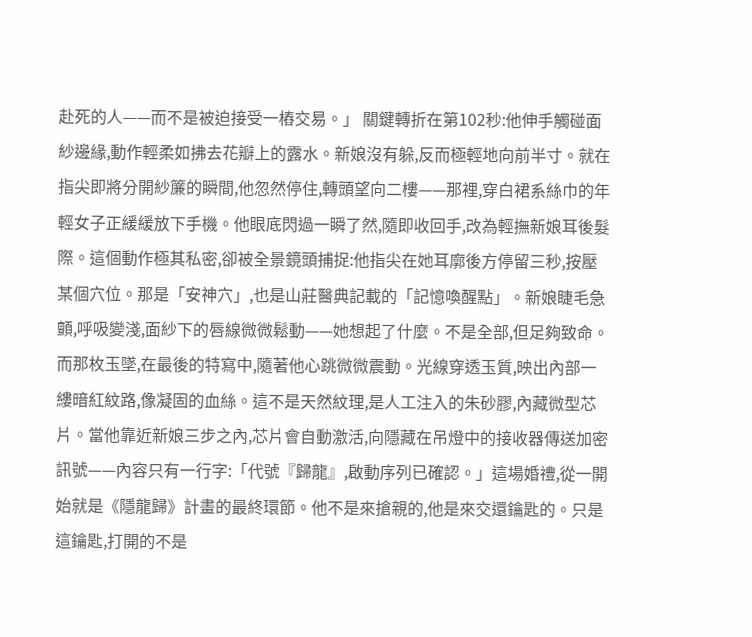赴死的人——而不是被迫接受一樁交易。」 關鍵轉折在第102秒:他伸手觸碰面紗邊緣,動作輕柔如拂去花瓣上的露水。新娘沒有躲,反而極輕地向前半寸。就在指尖即將分開紗簾的瞬間,他忽然停住,轉頭望向二樓——那裡,穿白裙系絲巾的年輕女子正緩緩放下手機。他眼底閃過一瞬了然,隨即收回手,改為輕撫新娘耳後髮際。這個動作極其私密,卻被全景鏡頭捕捉:他指尖在她耳廓後方停留三秒,按壓某個穴位。那是「安神穴」,也是山莊醫典記載的「記憶喚醒點」。新娘睫毛急顫,呼吸變淺,面紗下的唇線微微鬆動——她想起了什麼。不是全部,但足夠致命。 而那枚玉墜,在最後的特寫中,隨著他心跳微微震動。光線穿透玉質,映出內部一縷暗紅紋路,像凝固的血絲。這不是天然紋理,是人工注入的朱砂膠,內藏微型芯片。當他靠近新娘三步之內,芯片會自動激活,向隱藏在吊燈中的接收器傳送加密訊號——內容只有一行字:「代號『歸龍』,啟動序列已確認。」這場婚禮,從一開始就是《隱龍歸》計畫的最終環節。他不是來搶親的,他是來交還鑰匙的。只是這鑰匙,打開的不是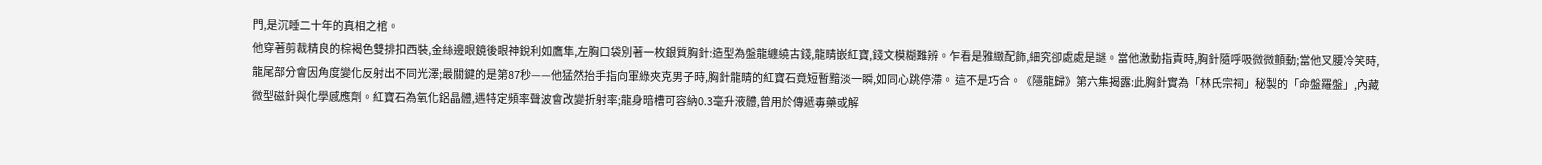門,是沉睡二十年的真相之棺。
他穿著剪裁精良的棕褐色雙排扣西裝,金絲邊眼鏡後眼神銳利如鷹隼,左胸口袋別著一枚銀質胸針:造型為盤龍纏繞古錢,龍睛嵌紅寶,錢文模糊難辨。乍看是雅緻配飾,細究卻處處是謎。當他激動指責時,胸針隨呼吸微微顫動;當他叉腰冷笑時,龍尾部分會因角度變化反射出不同光澤;最關鍵的是第87秒——他猛然抬手指向軍綠夾克男子時,胸針龍睛的紅寶石竟短暫黯淡一瞬,如同心跳停滯。 這不是巧合。《隱龍歸》第六集揭露:此胸針實為「林氏宗祠」秘製的「命盤羅盤」,內藏微型磁針與化學感應劑。紅寶石為氧化鋁晶體,遇特定頻率聲波會改變折射率;龍身暗槽可容納0.3毫升液體,曾用於傳遞毒藥或解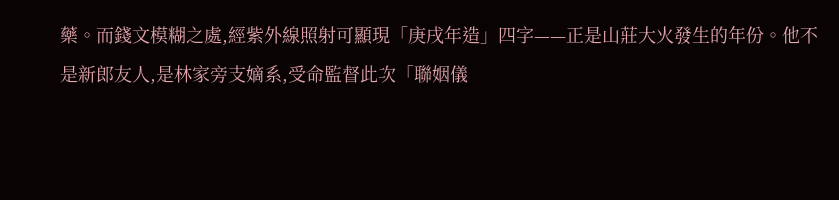藥。而錢文模糊之處,經紫外線照射可顯現「庚戌年造」四字——正是山莊大火發生的年份。他不是新郎友人,是林家旁支嫡系,受命監督此次「聯姻儀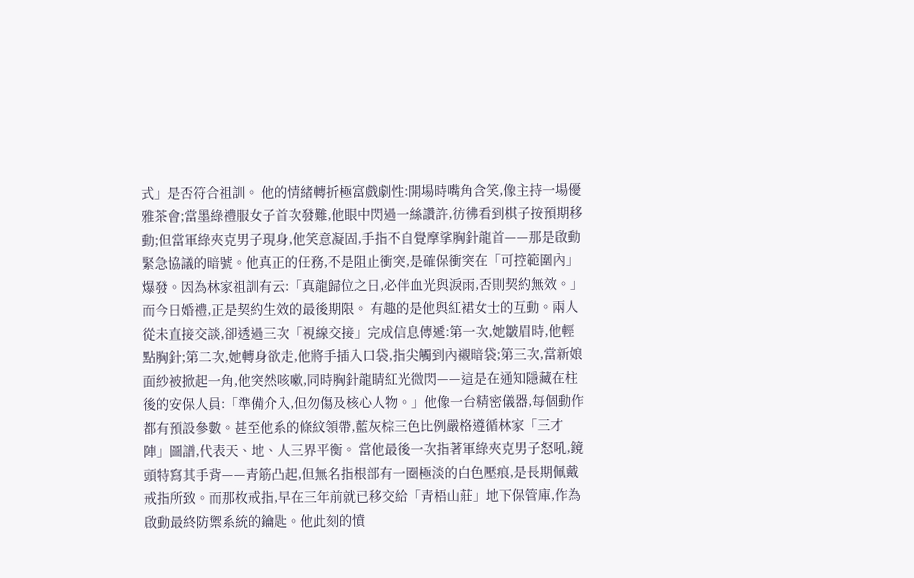式」是否符合祖訓。 他的情緒轉折極富戲劇性:開場時嘴角含笑,像主持一場優雅茶會;當墨綠禮服女子首次發難,他眼中閃過一絲讚許,彷彿看到棋子按預期移動;但當軍綠夾克男子現身,他笑意凝固,手指不自覺摩挲胸針龍首——那是啟動緊急協議的暗號。他真正的任務,不是阻止衝突,是確保衝突在「可控範圍內」爆發。因為林家祖訓有云:「真龍歸位之日,必伴血光與淚雨,否則契約無效。」而今日婚禮,正是契約生效的最後期限。 有趣的是他與紅裙女士的互動。兩人從未直接交談,卻透過三次「視線交接」完成信息傳遞:第一次,她皺眉時,他輕點胸針;第二次,她轉身欲走,他將手插入口袋,指尖觸到內襯暗袋;第三次,當新娘面紗被掀起一角,他突然咳嗽,同時胸針龍睛紅光微閃——這是在通知隱藏在柱後的安保人員:「準備介入,但勿傷及核心人物。」他像一台精密儀器,每個動作都有預設參數。甚至他系的條紋領帶,藍灰棕三色比例嚴格遵循林家「三才陣」圖譜,代表天、地、人三界平衡。 當他最後一次指著軍綠夾克男子怒吼,鏡頭特寫其手背——青筋凸起,但無名指根部有一圈極淡的白色壓痕,是長期佩戴戒指所致。而那枚戒指,早在三年前就已移交給「青梧山莊」地下保管庫,作為啟動最終防禦系統的鑰匙。他此刻的憤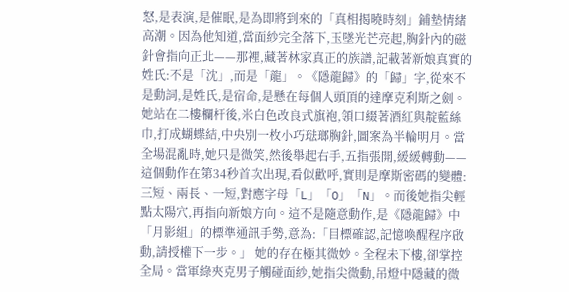怒,是表演,是催眠,是為即將到來的「真相揭曉時刻」鋪墊情緒高潮。因為他知道,當面紗完全落下,玉墜光芒亮起,胸針內的磁針會指向正北——那裡,藏著林家真正的族譜,記載著新娘真實的姓氏:不是「沈」,而是「龍」。《隱龍歸》的「歸」字,從來不是動詞,是姓氏,是宿命,是懸在每個人頭頂的達摩克利斯之劍。
她站在二樓欄杆後,米白色改良式旗袍,領口綴著酒紅與靛藍絲巾,打成蝴蝶結,中央別一枚小巧琺瑯胸針,圖案為半輪明月。當全場混亂時,她只是微笑,然後舉起右手,五指張開,緩緩轉動——這個動作在第34秒首次出現,看似歡呼,實則是摩斯密碼的變體:三短、兩長、一短,對應字母「L」「O」「N」。而後她指尖輕點太陽穴,再指向新娘方向。這不是隨意動作,是《隱龍歸》中「月影組」的標準通訊手勢,意為:「目標確認,記憶喚醒程序啟動,請授權下一步。」 她的存在極其微妙。全程未下樓,卻掌控全局。當軍綠夾克男子觸碰面紗,她指尖微動,吊燈中隱藏的微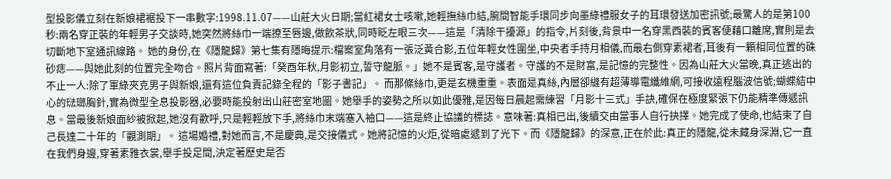型投影儀立刻在新娘裙裾投下一串數字:1998.11.07——山莊大火日期;當紅裙女士咳嗽,她輕撫絲巾結,腕間智能手環同步向墨綠禮服女子的耳環發送加密訊號;最驚人的是第100秒:兩名穿正裝的年輕男子交談時,她突然將絲巾一端撩至唇邊,做飲茶狀,同時眨左眼三次——這是「清除干擾源」的指令,片刻後,背景中一名穿黑西裝的賓客便藉口離席,實則是去切斷地下室通訊線路。 她的身份,在《隱龍歸》第七集有隱晦提示:檔案室角落有一張泛黃合影,五位年輕女性圍坐,中央者手持月相儀,而最右側穿素裙者,耳後有一顆相同位置的硃砂痣——與她此刻的位置完全吻合。照片背面寫著:「癸酉年秋,月影初立,誓守龍脈。」她不是賓客,是守護者。守護的不是財富,是記憶的完整性。因為山莊大火當晚,真正逃出的不止一人:除了軍綠夾克男子與新娘,還有這位負責記錄全程的「影子書記」。 而那條絲巾,更是玄機重重。表面是真絲,內層卻縫有超薄導電纖維網,可接收遠程腦波信號;蝴蝶結中心的琺瑯胸針,實為微型全息投影器,必要時能投射出山莊密室地圖。她舉手的姿勢之所以如此優雅,是因每日晨起需練習「月影十三式」手訣,確保在極度緊張下仍能精準傳遞訊息。當最後新娘面紗被掀起,她沒有歡呼,只是輕輕放下手,將絲巾末端塞入袖口——這是終止協議的標誌。意味著:真相已出,後續交由當事人自行抉擇。她完成了使命,也結束了自己長達二十年的「觀測期」。 這場婚禮,對她而言,不是慶典,是交接儀式。她將記憶的火炬,從暗處遞到了光下。而《隱龍歸》的深意,正在於此:真正的隱龍,從未藏身深淵,它一直在我們身邊,穿著素雅衣裳,舉手投足間,決定著歷史是否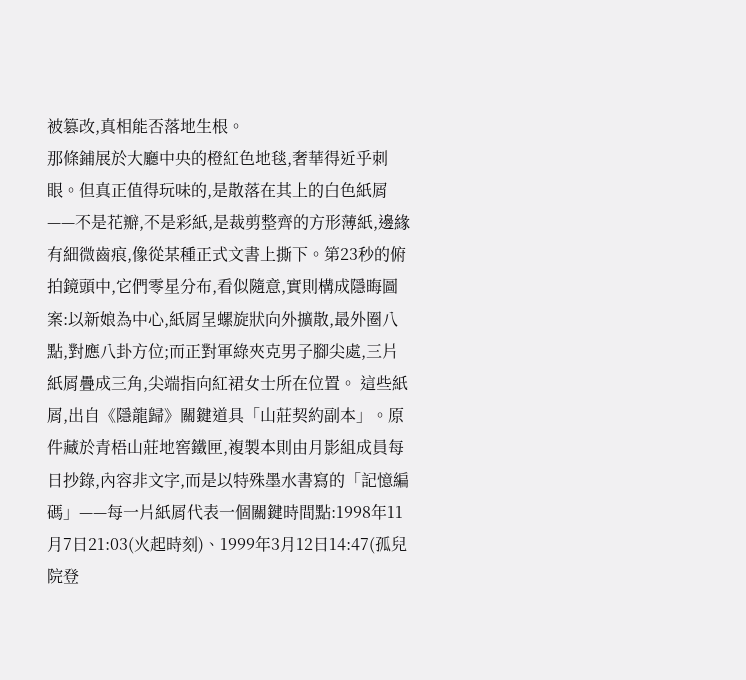被篡改,真相能否落地生根。
那條鋪展於大廳中央的橙紅色地毯,奢華得近乎刺眼。但真正值得玩味的,是散落在其上的白色紙屑——不是花瓣,不是彩紙,是裁剪整齊的方形薄紙,邊緣有細微齒痕,像從某種正式文書上撕下。第23秒的俯拍鏡頭中,它們零星分布,看似隨意,實則構成隱晦圖案:以新娘為中心,紙屑呈螺旋狀向外擴散,最外圈八點,對應八卦方位;而正對軍綠夾克男子腳尖處,三片紙屑疊成三角,尖端指向紅裙女士所在位置。 這些紙屑,出自《隱龍歸》關鍵道具「山莊契約副本」。原件藏於青梧山莊地窖鐵匣,複製本則由月影組成員每日抄錄,內容非文字,而是以特殊墨水書寫的「記憶編碼」——每一片紙屑代表一個關鍵時間點:1998年11月7日21:03(火起時刻)、1999年3月12日14:47(孤兒院登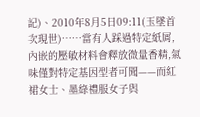記)、2010年8月5日09:11(玉墜首次現世)……當有人踩過特定紙屑,內嵌的壓敏材料會釋放微量香精,氣味僅對特定基因型者可聞——而紅裙女士、墨綠禮服女子與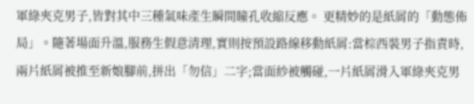軍綠夾克男子,皆對其中三種氣味產生瞬間瞳孔收縮反應。 更精妙的是紙屑的「動態佈局」。隨著場面升溫,服務生假意清理,實則按預設路線移動紙屑:當棕西裝男子指責時,兩片紙屑被推至新娘腳前,拼出「勿信」二字;當面紗被觸碰,一片紙屑滑入軍綠夾克男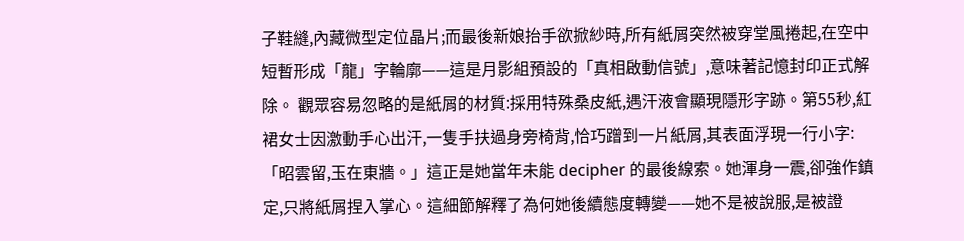子鞋縫,內藏微型定位晶片;而最後新娘抬手欲掀紗時,所有紙屑突然被穿堂風捲起,在空中短暫形成「龍」字輪廓——這是月影組預設的「真相啟動信號」,意味著記憶封印正式解除。 觀眾容易忽略的是紙屑的材質:採用特殊桑皮紙,遇汗液會顯現隱形字跡。第55秒,紅裙女士因激動手心出汗,一隻手扶過身旁椅背,恰巧蹭到一片紙屑,其表面浮現一行小字:「昭雲留,玉在東牆。」這正是她當年未能 decipher 的最後線索。她渾身一震,卻強作鎮定,只將紙屑捏入掌心。這細節解釋了為何她後續態度轉變——她不是被說服,是被證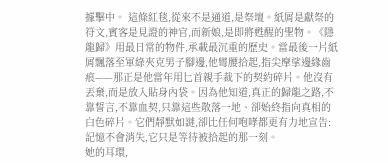據擊中。 這條紅毯,從來不是通道,是祭壇。紙屑是獻祭的符文,賓客是見證的神官,而新娘,是即將甦醒的聖物。《隱龍歸》用最日常的物件,承載最沉重的歷史。當最後一片紙屑飄落至軍綠夾克男子腳邊,他彎腰拾起,指尖摩挲邊緣齒痕——那正是他當年用匕首親手裁下的契約碎片。他沒有丟棄,而是放入貼身內袋。因為他知道,真正的歸龍之路,不靠誓言,不靠血契,只靠這些散落一地、卻始終指向真相的白色碎片。它們靜默如謎,卻比任何咆哮都更有力地宣告:記憶不會消失,它只是等待被拾起的那一刻。
她的耳環,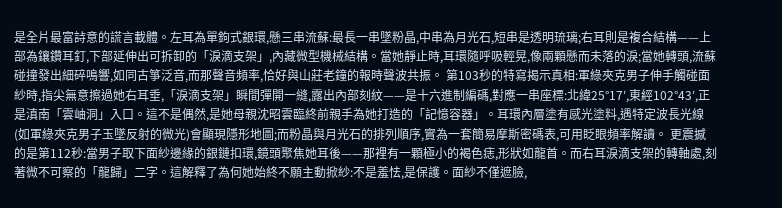是全片最富詩意的謊言載體。左耳為單鉤式銀環,懸三串流蘇:最長一串墜粉晶,中串為月光石,短串是透明琉璃;右耳則是複合結構——上部為鑲鑽耳釘,下部延伸出可拆卸的「淚滴支架」,內藏微型機械結構。當她靜止時,耳環隨呼吸輕晃,像兩顆懸而未落的淚;當她轉頭,流蘇碰撞發出細碎鳴響,如同古箏泛音,而那聲音頻率,恰好與山莊老鐘的報時聲波共振。 第103秒的特寫揭示真相:軍綠夾克男子伸手觸碰面紗時,指尖無意擦過她右耳垂,「淚滴支架」瞬間彈開一縫,露出內部刻紋——是十六進制編碼,對應一串座標:北緯25°17′,東經102°43′,正是滇南「雲岫洞」入口。這不是偶然,是她母親沈昭雲臨終前親手為她打造的「記憶容器」。耳環內層塗有感光塗料,遇特定波長光線(如軍綠夾克男子玉墜反射的微光)會顯現隱形地圖;而粉晶與月光石的排列順序,實為一套簡易摩斯密碼表,可用眨眼頻率解讀。 更震撼的是第112秒:當男子取下面紗邊緣的銀鏈扣環,鏡頭聚焦她耳後——那裡有一顆極小的褐色痣,形狀如龍首。而右耳淚滴支架的轉軸處,刻著微不可察的「龍歸」二字。這解釋了為何她始終不願主動掀紗:不是羞怯,是保護。面紗不僅遮臉,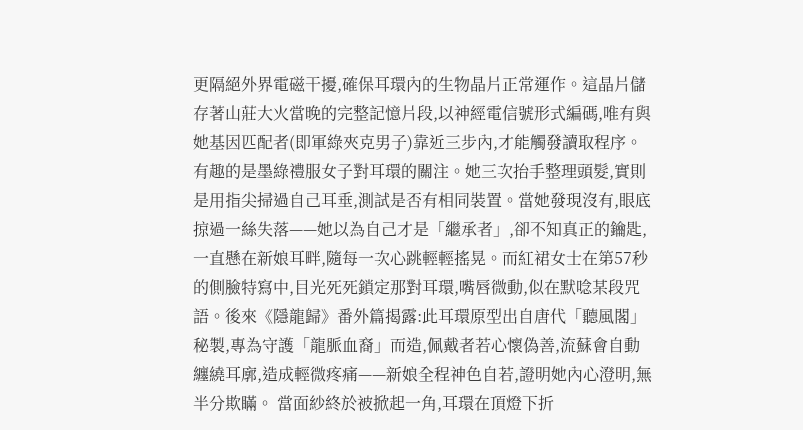更隔絕外界電磁干擾,確保耳環內的生物晶片正常運作。這晶片儲存著山莊大火當晚的完整記憶片段,以神經電信號形式編碼,唯有與她基因匹配者(即軍綠夾克男子)靠近三步內,才能觸發讀取程序。 有趣的是墨綠禮服女子對耳環的關注。她三次抬手整理頭髮,實則是用指尖掃過自己耳垂,測試是否有相同裝置。當她發現沒有,眼底掠過一絲失落——她以為自己才是「繼承者」,卻不知真正的鑰匙,一直懸在新娘耳畔,隨每一次心跳輕輕搖晃。而紅裙女士在第57秒的側臉特寫中,目光死死鎖定那對耳環,嘴唇微動,似在默唸某段咒語。後來《隱龍歸》番外篇揭露:此耳環原型出自唐代「聽風閣」秘製,專為守護「龍脈血裔」而造,佩戴者若心懷偽善,流蘇會自動纏繞耳廓,造成輕微疼痛——新娘全程神色自若,證明她內心澄明,無半分欺瞞。 當面紗終於被掀起一角,耳環在頂燈下折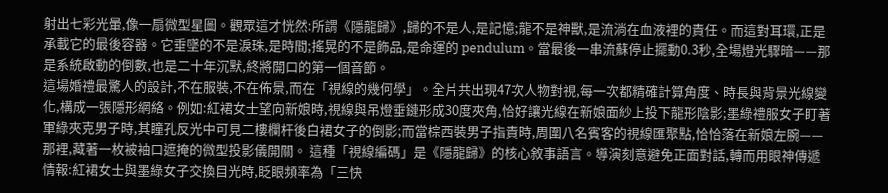射出七彩光暈,像一扇微型星圖。觀眾這才恍然:所謂《隱龍歸》,歸的不是人,是記憶;龍不是神獸,是流淌在血液裡的責任。而這對耳環,正是承載它的最後容器。它垂墜的不是淚珠,是時間;搖晃的不是飾品,是命運的 pendulum。當最後一串流蘇停止擺動0.3秒,全場燈光驟暗——那是系統啟動的倒數,也是二十年沉默,終將開口的第一個音節。
這場婚禮最驚人的設計,不在服裝,不在佈景,而在「視線的幾何學」。全片共出現47次人物對視,每一次都精確計算角度、時長與背景光線變化,構成一張隱形網絡。例如:紅裙女士望向新娘時,視線與吊燈垂鏈形成30度夾角,恰好讓光線在新娘面紗上投下龍形陰影;墨綠禮服女子盯著軍綠夾克男子時,其瞳孔反光中可見二樓欄杆後白裙女子的倒影;而當棕西裝男子指責時,周圍八名賓客的視線匯聚點,恰恰落在新娘左腕——那裡,藏著一枚被袖口遮掩的微型投影儀開關。 這種「視線編碼」是《隱龍歸》的核心敘事語言。導演刻意避免正面對話,轉而用眼神傳遞情報:紅裙女士與墨綠女子交換目光時,眨眼頻率為「三快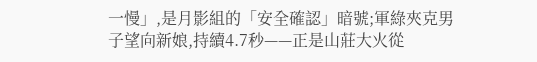一慢」,是月影組的「安全確認」暗號;軍綠夾克男子望向新娘,持續4.7秒——正是山莊大火從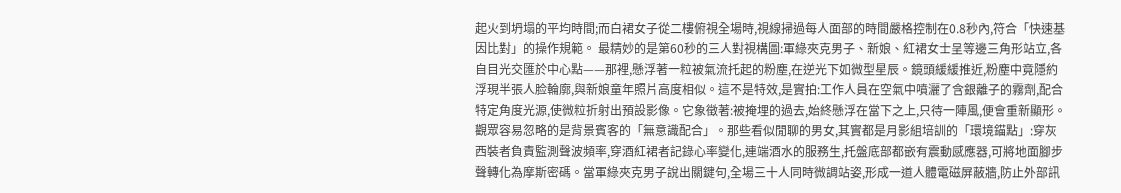起火到坍塌的平均時間;而白裙女子從二樓俯視全場時,視線掃過每人面部的時間嚴格控制在0.8秒內,符合「快速基因比對」的操作規範。 最精妙的是第60秒的三人對視構圖:軍綠夾克男子、新娘、紅裙女士呈等邊三角形站立,各自目光交匯於中心點——那裡,懸浮著一粒被氣流托起的粉塵,在逆光下如微型星辰。鏡頭緩緩推近,粉塵中竟隱約浮現半張人脸輪廓,與新娘童年照片高度相似。這不是特效,是實拍:工作人員在空氣中噴灑了含銀離子的霧劑,配合特定角度光源,使微粒折射出預設影像。它象徵著:被掩埋的過去,始終懸浮在當下之上,只待一陣風,便會重新顯形。 觀眾容易忽略的是背景賓客的「無意識配合」。那些看似閒聊的男女,其實都是月影組培訓的「環境錨點」:穿灰西裝者負責監測聲波頻率,穿酒紅裙者記錄心率變化,連端酒水的服務生,托盤底部都嵌有震動感應器,可將地面腳步聲轉化為摩斯密碼。當軍綠夾克男子說出關鍵句,全場三十人同時微調站姿,形成一道人體電磁屏蔽牆,防止外部訊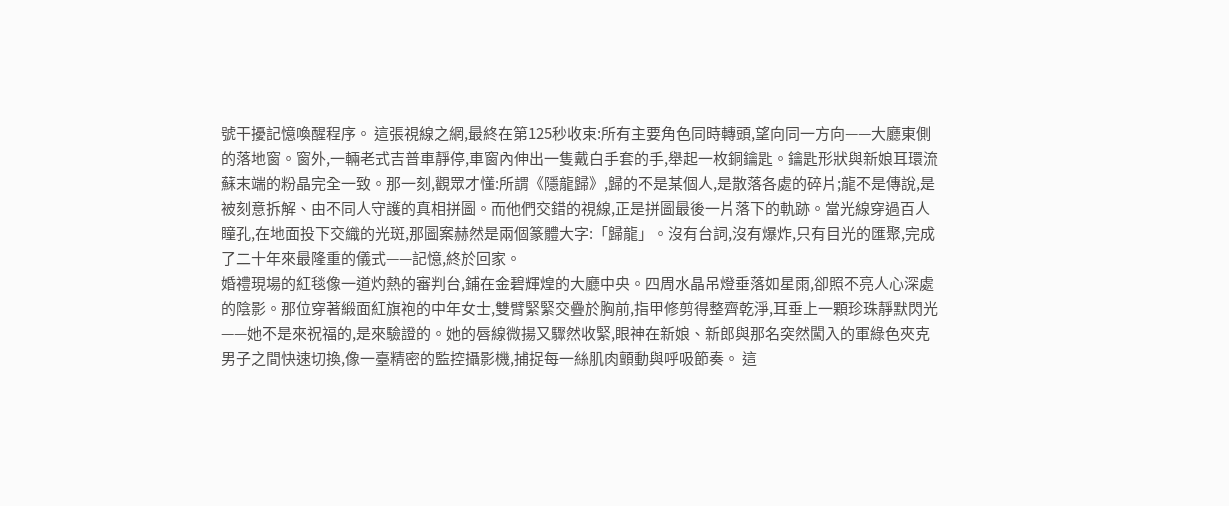號干擾記憶喚醒程序。 這張視線之網,最終在第125秒收束:所有主要角色同時轉頭,望向同一方向——大廳東側的落地窗。窗外,一輛老式吉普車靜停,車窗內伸出一隻戴白手套的手,舉起一枚銅鑰匙。鑰匙形狀與新娘耳環流蘇末端的粉晶完全一致。那一刻,觀眾才懂:所謂《隱龍歸》,歸的不是某個人,是散落各處的碎片;龍不是傳說,是被刻意拆解、由不同人守護的真相拼圖。而他們交錯的視線,正是拼圖最後一片落下的軌跡。當光線穿過百人瞳孔,在地面投下交織的光斑,那圖案赫然是兩個篆體大字:「歸龍」。沒有台詞,沒有爆炸,只有目光的匯聚,完成了二十年來最隆重的儀式——記憶,終於回家。
婚禮現場的紅毯像一道灼熱的審判台,鋪在金碧輝煌的大廳中央。四周水晶吊燈垂落如星雨,卻照不亮人心深處的陰影。那位穿著緞面紅旗袍的中年女士,雙臂緊緊交疊於胸前,指甲修剪得整齊乾淨,耳垂上一顆珍珠靜默閃光——她不是來祝福的,是來驗證的。她的唇線微揚又驟然收緊,眼神在新娘、新郎與那名突然闖入的軍綠色夾克男子之間快速切換,像一臺精密的監控攝影機,捕捉每一絲肌肉顫動與呼吸節奏。 這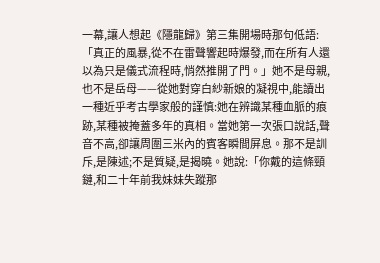一幕,讓人想起《隱龍歸》第三集開場時那句低語:「真正的風暴,從不在雷聲響起時爆發,而在所有人還以為只是儀式流程時,悄然推開了門。」她不是母親,也不是岳母——從她對穿白紗新娘的凝視中,能讀出一種近乎考古學家般的謹慎:她在辨識某種血脈的痕跡,某種被掩蓋多年的真相。當她第一次張口說話,聲音不高,卻讓周圍三米內的賓客瞬間屏息。那不是訓斥,是陳述;不是質疑,是揭曉。她說:「你戴的這條頸鏈,和二十年前我妹妹失蹤那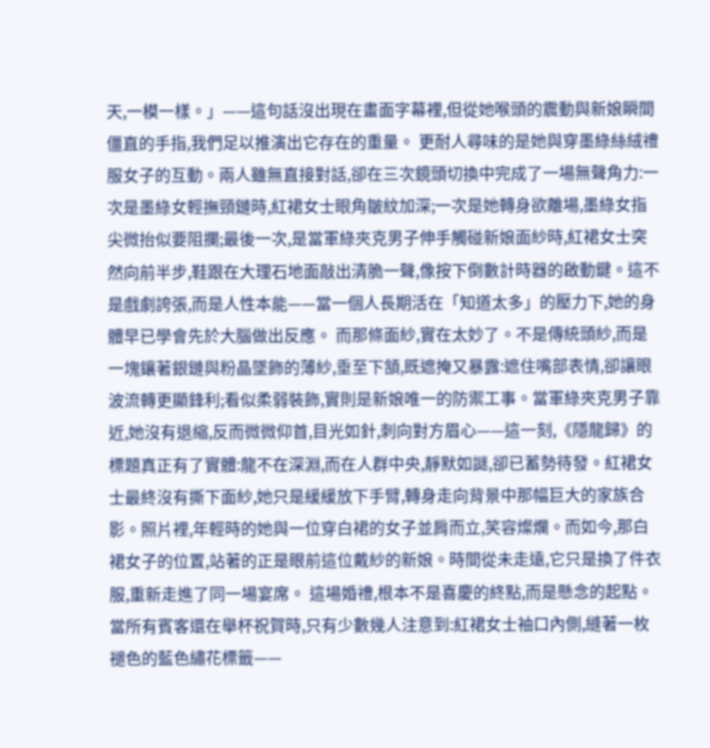天,一模一樣。」——這句話沒出現在畫面字幕裡,但從她喉頭的震動與新娘瞬間僵直的手指,我們足以推演出它存在的重量。 更耐人尋味的是她與穿墨綠絲絨禮服女子的互動。兩人雖無直接對話,卻在三次鏡頭切換中完成了一場無聲角力:一次是墨綠女輕撫頸鏈時,紅裙女士眼角皺紋加深;一次是她轉身欲離場,墨綠女指尖微抬似要阻攔;最後一次,是當軍綠夾克男子伸手觸碰新娘面紗時,紅裙女士突然向前半步,鞋跟在大理石地面敲出清脆一聲,像按下倒數計時器的啟動鍵。這不是戲劇誇張,而是人性本能——當一個人長期活在「知道太多」的壓力下,她的身體早已學會先於大腦做出反應。 而那條面紗,實在太妙了。不是傳統頭紗,而是一塊鑲著銀鏈與粉晶墜飾的薄紗,垂至下頷,既遮掩又暴露:遮住嘴部表情,卻讓眼波流轉更顯鋒利;看似柔弱裝飾,實則是新娘唯一的防禦工事。當軍綠夾克男子靠近,她沒有退縮,反而微微仰首,目光如針,刺向對方眉心——這一刻,《隱龍歸》的標題真正有了實體:龍不在深淵,而在人群中央,靜默如謎,卻已蓄勢待發。紅裙女士最終沒有撕下面紗,她只是緩緩放下手臂,轉身走向背景中那幅巨大的家族合影。照片裡,年輕時的她與一位穿白裙的女子並肩而立,笑容燦爛。而如今,那白裙女子的位置,站著的正是眼前這位戴紗的新娘。時間從未走遠,它只是換了件衣服,重新走進了同一場宴席。 這場婚禮,根本不是喜慶的終點,而是懸念的起點。當所有賓客還在舉杯祝賀時,只有少數幾人注意到:紅裙女士袖口內側,縫著一枚褪色的藍色繡花標籤——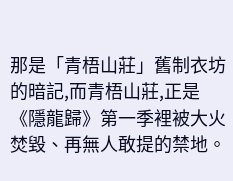那是「青梧山莊」舊制衣坊的暗記,而青梧山莊,正是《隱龍歸》第一季裡被大火焚毀、再無人敢提的禁地。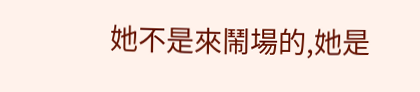她不是來鬧場的,她是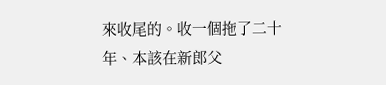來收尾的。收一個拖了二十年、本該在新郎父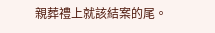親葬禮上就該結案的尾。